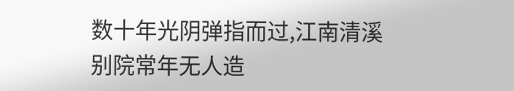数十年光阴弹指而过,江南清溪别院常年无人造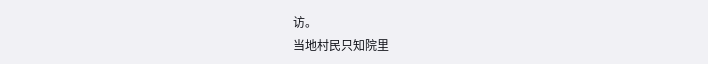访。
当地村民只知院里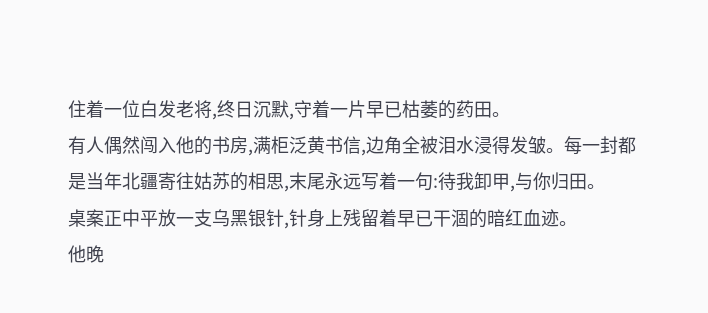住着一位白发老将,终日沉默,守着一片早已枯萎的药田。
有人偶然闯入他的书房,满柜泛黄书信,边角全被泪水浸得发皱。每一封都是当年北疆寄往姑苏的相思,末尾永远写着一句:待我卸甲,与你归田。
桌案正中平放一支乌黑银针,针身上残留着早已干涸的暗红血迹。
他晚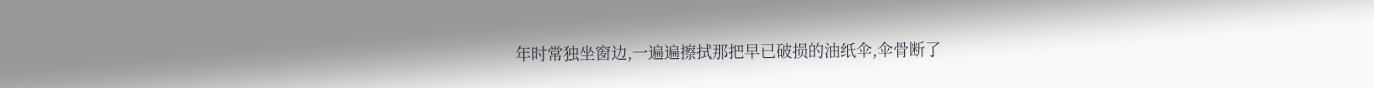年时常独坐窗边,一遍遍擦拭那把早已破损的油纸伞,伞骨断了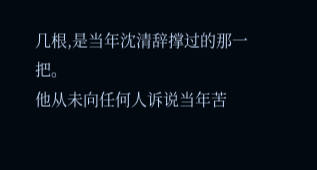几根,是当年沈清辞撑过的那一把。
他从未向任何人诉说当年苦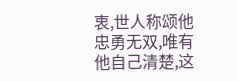衷,世人称颂他忠勇无双,唯有他自己清楚,这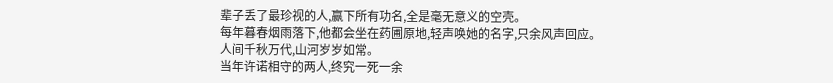辈子丢了最珍视的人,赢下所有功名,全是毫无意义的空壳。
每年暮春烟雨落下,他都会坐在药圃原地,轻声唤她的名字,只余风声回应。
人间千秋万代,山河岁岁如常。
当年许诺相守的两人,终究一死一余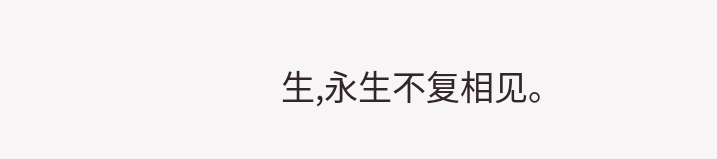生,永生不复相见。